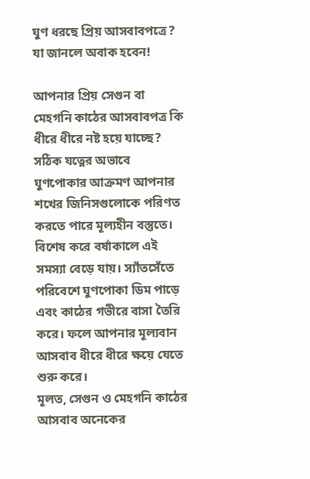ঘুণ ধরছে প্রিয় আসবাবপত্রে? যা জানলে অবাক হবেন!

আপনার প্রিয় সেগুন বা মেহগনি কাঠের আসবাবপত্র কি ধীরে ধীরে নষ্ট হয়ে যাচ্ছে? সঠিক যত্নের অভাবে ঘুণপোকার আক্রমণ আপনার শখের জিনিসগুলোকে পরিণত করতে পারে মূল্যহীন বস্তুতে। বিশেষ করে বর্ষাকালে এই সমস্যা বেড়ে যায়। স্যাঁতসেঁতে পরিবেশে ঘুণপোকা ডিম পাড়ে এবং কাঠের গভীরে বাসা তৈরি করে। ফলে আপনার মূল্যবান আসবাব ধীরে ধীরে ক্ষয়ে যেতে শুরু করে।
মূলত, সেগুন ও মেহগনি কাঠের আসবাব অনেকের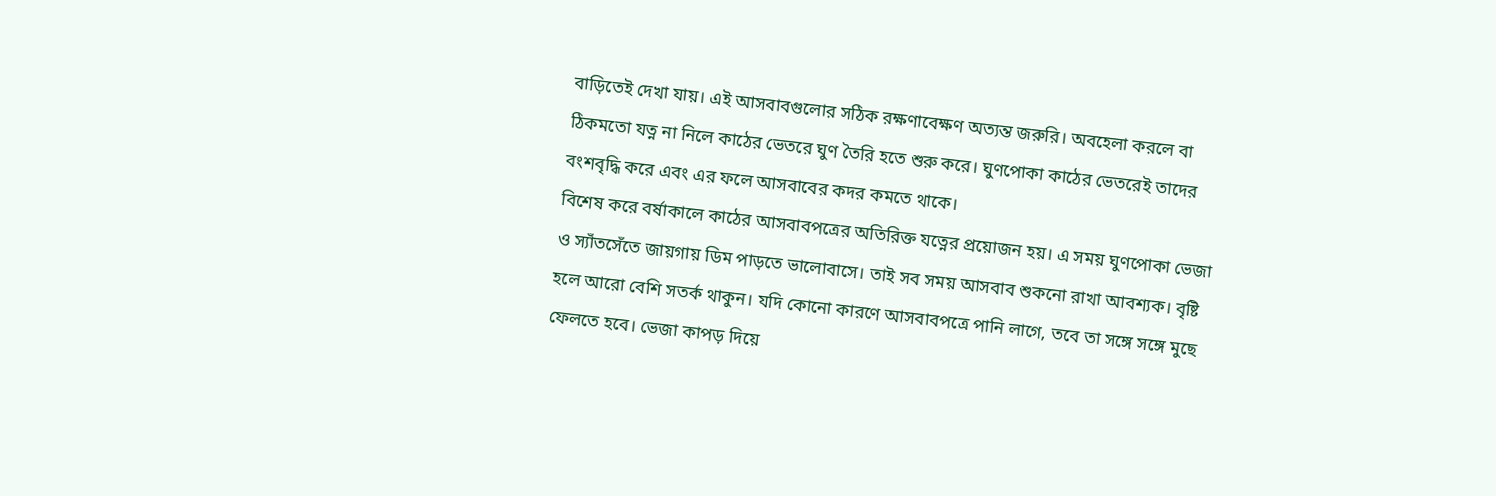বাড়িতেই দেখা যায়। এই আসবাবগুলোর সঠিক রক্ষণাবেক্ষণ অত্যন্ত জরুরি। অবহেলা করলে বা ঠিকমতো যত্ন না নিলে কাঠের ভেতরে ঘুণ তৈরি হতে শুরু করে। ঘুণপোকা কাঠের ভেতরেই তাদের বংশবৃদ্ধি করে এবং এর ফলে আসবাবের কদর কমতে থাকে।
বিশেষ করে বর্ষাকালে কাঠের আসবাবপত্রের অতিরিক্ত যত্নের প্রয়োজন হয়। এ সময় ঘুণপোকা ভেজা ও স্যাঁতসেঁতে জায়গায় ডিম পাড়তে ভালোবাসে। তাই সব সময় আসবাব শুকনো রাখা আবশ্যক। বৃষ্টি হলে আরো বেশি সতর্ক থাকুন। যদি কোনো কারণে আসবাবপত্রে পানি লাগে, তবে তা সঙ্গে সঙ্গে মুছে ফেলতে হবে। ভেজা কাপড় দিয়ে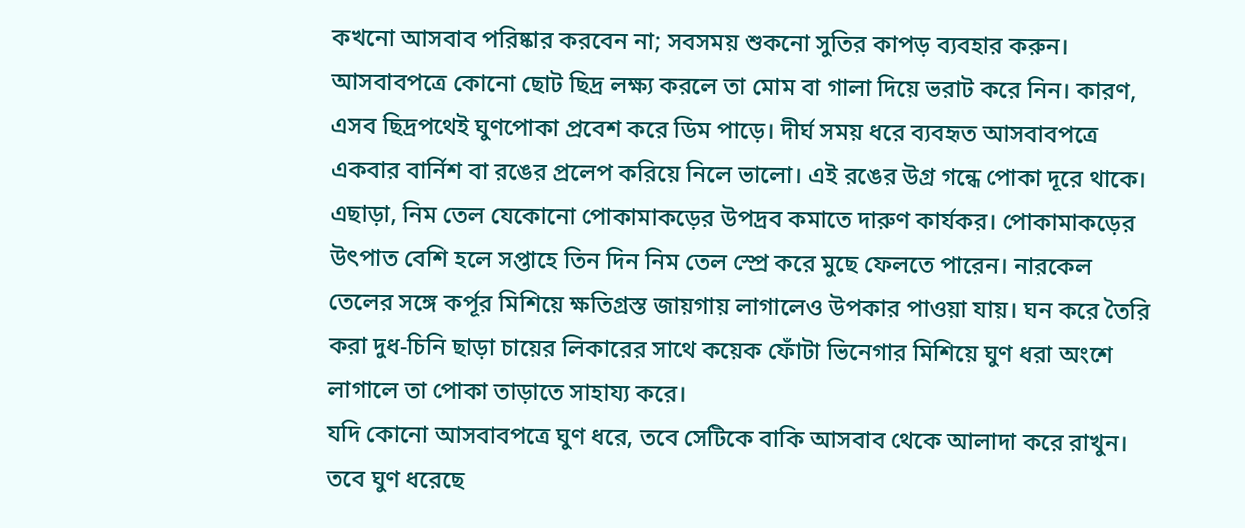কখনো আসবাব পরিষ্কার করবেন না; সবসময় শুকনো সুতির কাপড় ব্যবহার করুন।
আসবাবপত্রে কোনো ছোট ছিদ্র লক্ষ্য করলে তা মোম বা গালা দিয়ে ভরাট করে নিন। কারণ, এসব ছিদ্রপথেই ঘুণপোকা প্রবেশ করে ডিম পাড়ে। দীর্ঘ সময় ধরে ব্যবহৃত আসবাবপত্রে একবার বার্নিশ বা রঙের প্রলেপ করিয়ে নিলে ভালো। এই রঙের উগ্র গন্ধে পোকা দূরে থাকে। এছাড়া, নিম তেল যেকোনো পোকামাকড়ের উপদ্রব কমাতে দারুণ কার্যকর। পোকামাকড়ের উৎপাত বেশি হলে সপ্তাহে তিন দিন নিম তেল স্প্রে করে মুছে ফেলতে পারেন। নারকেল তেলের সঙ্গে কর্পূর মিশিয়ে ক্ষতিগ্রস্ত জায়গায় লাগালেও উপকার পাওয়া যায়। ঘন করে তৈরি করা দুধ-চিনি ছাড়া চায়ের লিকারের সাথে কয়েক ফোঁটা ভিনেগার মিশিয়ে ঘুণ ধরা অংশে লাগালে তা পোকা তাড়াতে সাহায্য করে।
যদি কোনো আসবাবপত্রে ঘুণ ধরে, তবে সেটিকে বাকি আসবাব থেকে আলাদা করে রাখুন। তবে ঘুণ ধরেছে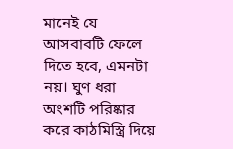মানেই যে আসবাবটি ফেলে দিতে হবে, এমনটা নয়। ঘুণ ধরা অংশটি পরিষ্কার করে কাঠমিস্ত্রি দিয়ে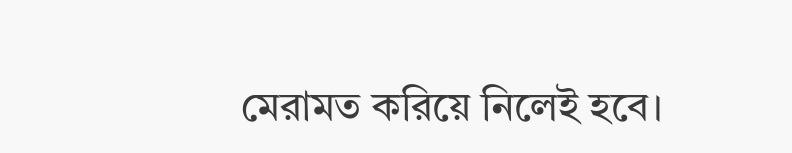মেরামত করিয়ে নিলেই হবে।